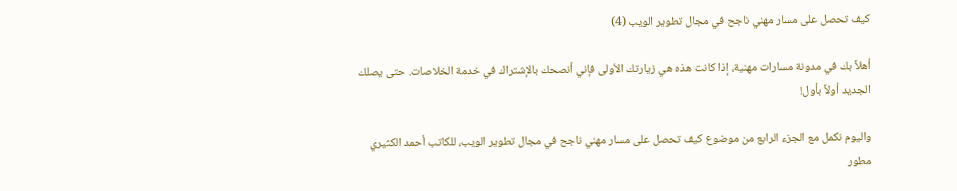كيف تحصل على مسار مهني ناجح في مجال تطوير الويب (4)

أهلاً بك في مدونة مسارات مهنية، إذا كانت هذه هي زيارتك الأولى فإني أنصحك بالإشتراك في خدمة الخلاصات. حتى يصلك الجديد أولاً بأول!

واليوم نكمل مع الجزء الرابع من موضوع كيف تحصل على مسار مهني ناجح في مجال تطوير الويب، للكاتب أحمد الكثيري مطور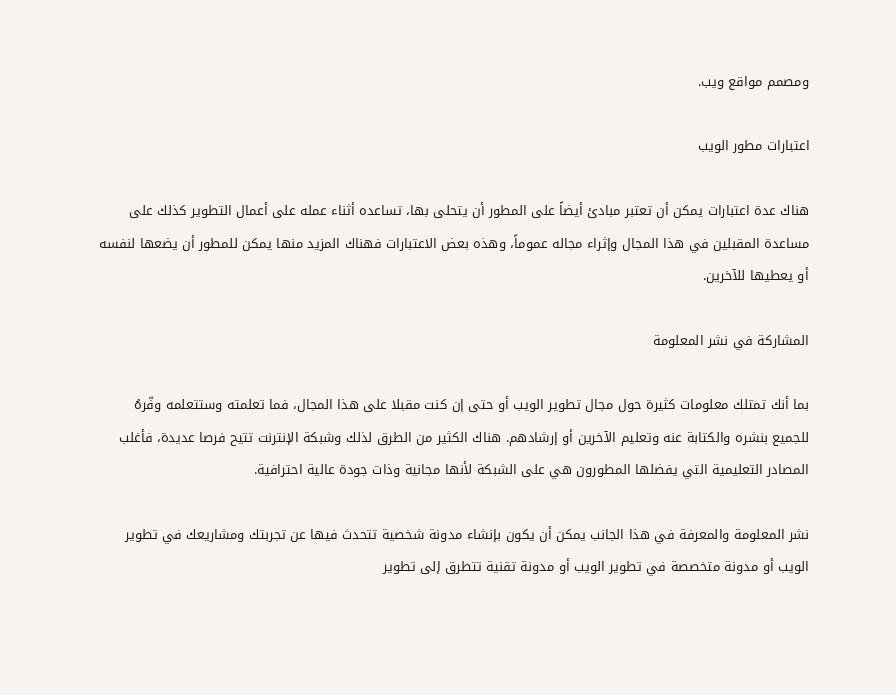ومصمم مواقع ويب.

اعتبارات مطور الويب

هناك عدة اعتبارات يمكن أن تعتبر مبادئ أيضاً على المطور أن يتحلى بها، تساعده أثناء عمله على أعمال التطوير كذلك على مساعدة المقبلين في هذا المجال وإثراء مجاله عموماً، وهذه بعض الاعتبارات فهناك المزيد منها يمكن للمطور أن يضعها لنفسه أو يعطيها للآخرين.

المشاركة في نشر المعلومة

بما أنك تمتلك معلومات كثيرة حول مجال تطوير الويب أو حتى إن كنت مقبلا على هذا المجال، فما تعلمته وستتعلمه وفّرهُ للجميع بنشره والكتابة عنه وتعليم الآخرين أو إرشادهم. هناك الكثير من الطرق لذلك وشبكة الإنترنت تتيح فرصا عديدة، فأغلب المصادر التعليمية التي يفضلها المطورون هي على الشبكة لأنها مجانية وذات جودة عالية احترافية.

نشر المعلومة والمعرفة في هذا الجانب يمكن أن يكون بإنشاء مدونة شخصية تتحدث فيها عن تجربتك ومشاريعك في تطوير الويب أو مدونة متخصصة في تطوير الويب أو مدونة تقنية تتطرق إلى تطوير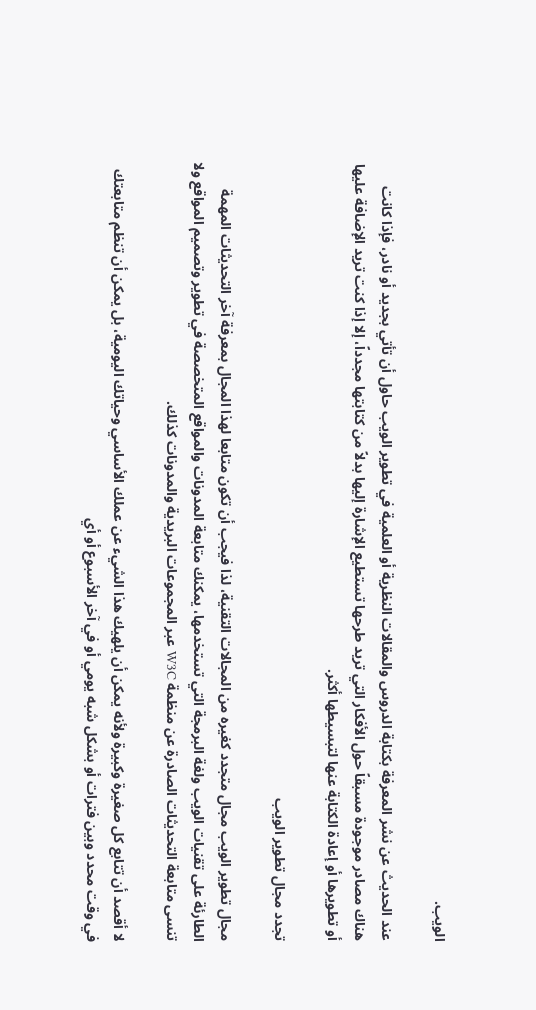الويب.

عند الحديث عن نشر المعرفة بكتابة الدروس والمقالات النظرية أو العلمية في تطوير الويب حاول أن تأتي بجديد أو نادر، فإذا كانت هناك مصادر موجودة مسبقاً حول الأفكار التي تريد طرحها تستطيع الإشارة إليها بدلاً من كتابتها مجدداً، إلا إذا كنت تريد الإضافة عليها أو تطويرها أو إعادة الكتابة عنها لتبسيطها أكثر.

تجدد مجال تطوير الويب

مجال تطوير الويب مجال متجدد كغيره من المجالات التقنية، لذا فيجب أن تكون متابعا لهذا المجال بمعرفة آخر التحديثات المهمة الطارئة على تقنيات الويب ولغة البرمجة التي تستخدمها، يمكنك متابعة المدونات والمواقع المتخصصة في تطوير وتصميم المواقع ولا تنسى متابعة التحديثات الصادرة عن منظمة W3C عبر المجموعات البريدية والمدونات كذلك.

لا أقصد أن تتابع كل صغيرة وكبيرة ولأنه يمكن أن يلهيك هذا الشيء عن عملك الأساسي وحياتك اليومية، بل يمكن أن تنظم متابعتك في وقت محدد وبين فترات أو بشكل شبه يومي أو في آخر الأسبوع أو أي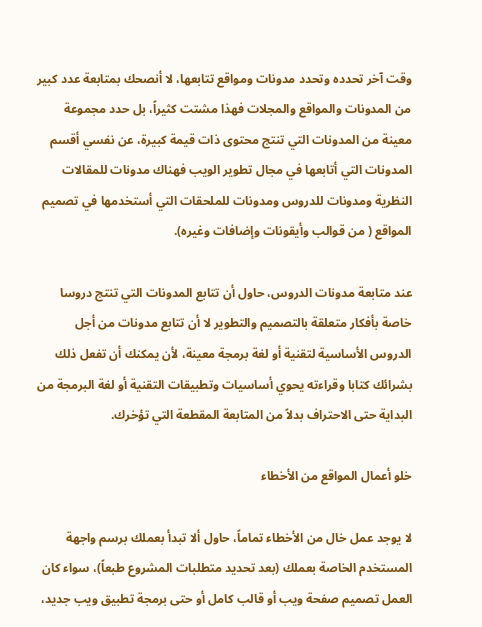وقت آخر تحدده وتحدد مدونات ومواقع تتابعها، لا أنصحك بمتابعة عدد كبير من المدونات والمواقع والمجلات فهذا مشتت كثيراً، بل حدد مجموعة معينة من المدونات التي تنتج محتوى ذات قيمة كبيرة، عن نفسي أقسم المدونات التي أتابعها في مجال تطوير الويب فهناك مدونات للمقالات النظرية ومدونات للدروس ومدونات للملحقات التي أستخدمها في تصميم المواقع ( من قوالب وأيقونات وإضافات وغيره).

عند متابعة مدونات الدروس، حاول أن تتابع المدونات التي تنتج دروسا خاصة بأفكار متعلقة بالتصميم والتطوير لا أن تتابع مدونات من أجل الدروس الأساسية لتقنية أو لغة برمجة معينة، لأن يمكنك أن تفعل ذلك بشرائك كتابا وقراءته يحوي أساسيات وتطبيقات التقنية أو لغة البرمجة من البداية حتى الاحتراف بدلاً من المتابعة المقطعة التي تؤخرك.

خلو أعمال المواقع من الأخطاء

لا يوجد عمل خال من الأخطاء تماماً، حاول ألا تبدأ بعملك برسم واجهة المستخدم الخاصة بعملك (بعد تحديد متطلبات المشروع طبعاً)، سواء كان العمل تصميم صفحة ويب أو قالب كامل أو حتى برمجة تطبيق ويب جديد،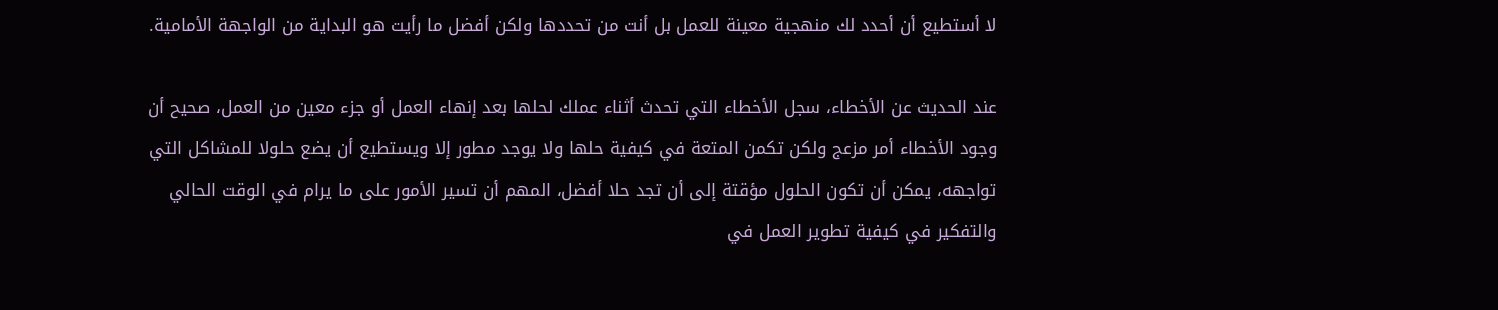لا أستطيع أن أحدد لك منهجية معينة للعمل بل أنت من تحددها ولكن أفضل ما رأيت هو البداية من الواجهة الأمامية.

عند الحديث عن الأخطاء، سجل الأخطاء التي تحدث أثناء عملك لحلها بعد إنهاء العمل أو جزء معين من العمل، صحيح أن وجود الأخطاء أمر مزعج ولكن تكمن المتعة في كيفية حلها ولا يوجد مطور إلا ويستطيع أن يضع حلولا للمشاكل التي تواجهه، يمكن أن تكون الحلول مؤقتة إلى أن تجد حلا أفضل، المهم أن تسير الأمور على ما يرام في الوقت الحالي والتفكير في كيفية تطوير العمل في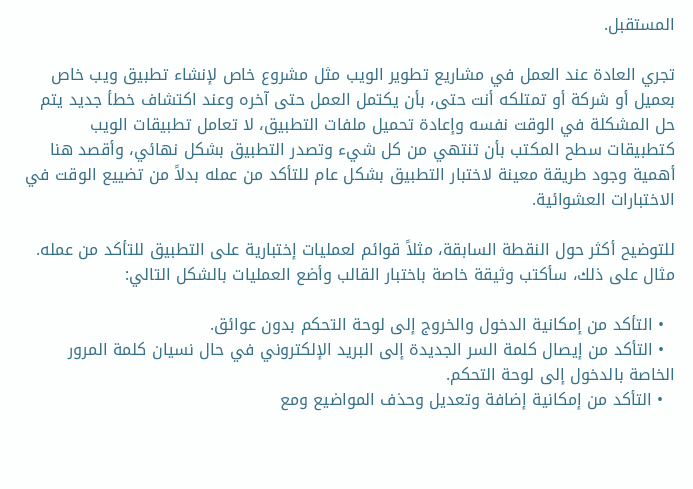المستقبل.

تجري العادة عند العمل في مشاريع تطوير الويب مثل مشروع خاص لإنشاء تطبيق ويب خاص بعميل أو شركة أو تمتلكه أنت حتى، بأن يكتمل العمل حتى آخره وعند اكتشاف خطأ جديد يتم حل المشكلة في الوقت نفسه وإعادة تحميل ملفات التطبيق، لا تعامل تطبيقات الويب كتطبيقات سطح المكتب بأن تنتهي من كل شيء وتصدر التطبيق بشكل نهائي، وأقصد هنا أهمية وجود طريقة معينة لاختبار التطبيق بشكل عام للتأكد من عمله بدلاً من تضييع الوقت في الاختبارات العشوائية.

للتوضيح أكثر حول النقطة السابقة، مثلاً قوائم لعمليات إختبارية على التطبيق للتأكد من عمله. مثال على ذلك، سأكتب وثيقة خاصة باختبار القالب وأضع العمليات بالشكل التالي:

  • التأكد من إمكانية الدخول والخروج إلى لوحة التحكم بدون عوائق.
  • التأكد من إيصال كلمة السر الجديدة إلى البريد الإلكتروني في حال نسيان كلمة المرور الخاصة بالدخول إلى لوحة التحكم.
  • التأكد من إمكانية إضافة وتعديل وحذف المواضيع ومع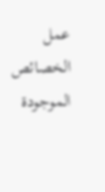عمل الخصائص الموجودة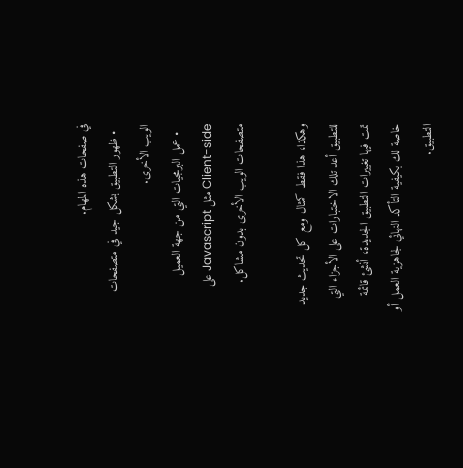في صفحات هذه المهام.
  • ظهور التطبيق بشكل جيد في متصفحات الويب الأخرى.
  • عمل البرمجيات التي من جهة العميل Client-side مثل Javascript على متصفحات الويب الأخرى بدون مشاكل.

وهكذا، هذا فقط كمثال ومع كل تحديث جديد للتطبيق أعد تلك الاختبارات على الأجزاء التي تمت فيها تغييرات التطبيق الجديدة، أنشئ قائمة خاصة لك بكيفية التأكد النهائي لجاهزية العمل أو التطبيق.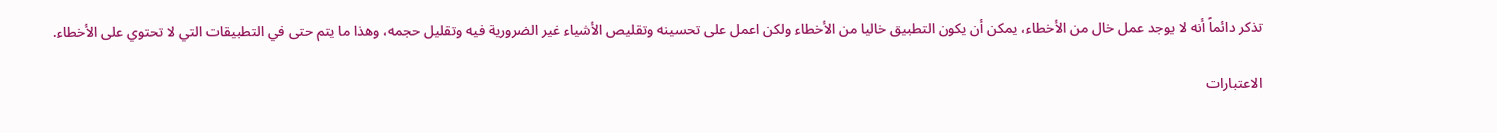تذكر دائماً أنه لا يوجد عمل خال من الأخطاء، يمكن أن يكون التطبيق خاليا من الأخطاء ولكن اعمل على تحسينه وتقليص الأشياء غير الضرورية فيه وتقليل حجمه، وهذا ما يتم حتى في التطبيقات التي لا تحتوي على الأخطاء.

الاعتبارات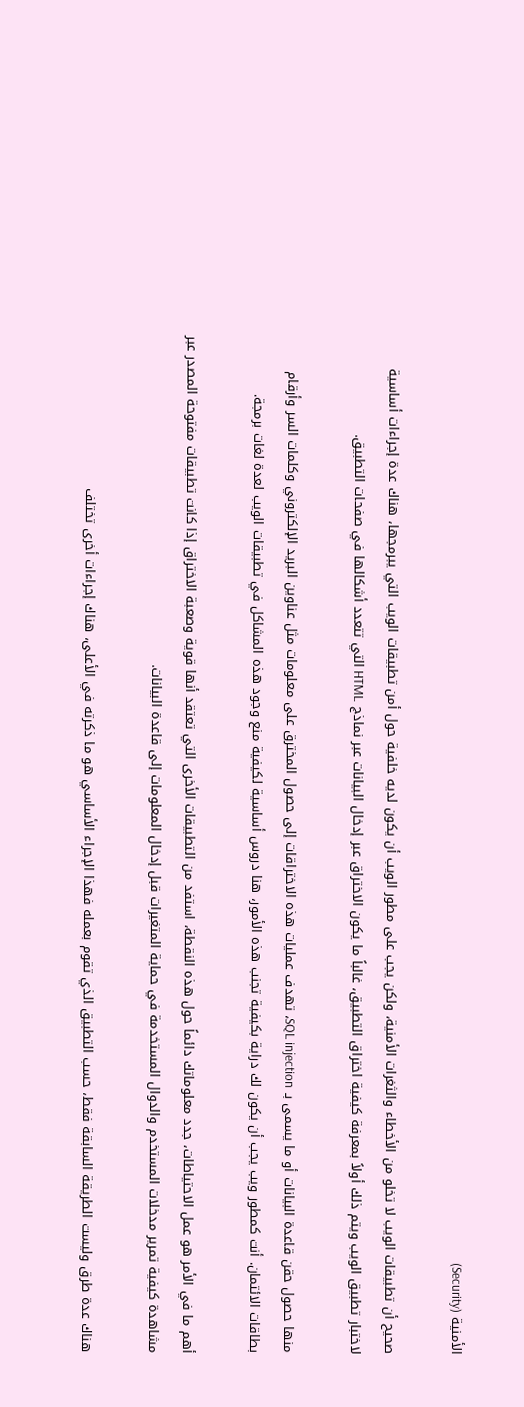الأمنية (Security)

صحيح أن تطبيقات الويب لا تخلو من الأخطاء والثغرات الأمنية، ولكن يجب على مطور الويب أن يكون لديه خلفية حول أمن تطبيقات الويب التي يبرمجها، هناك عدة إجراءات أساسية لاختبار تطبيق الويب ويتم ذلك أولاً بمعرفة كيفية اختراق التطبيق، غالباً ما يكون الاختراق عبر إدخال البيانات عبر نماذج HTML التي تتعدد أشكالها في صفحات التطبيق.

منها حصول حقن قاعدة البيانات أو ما يسمى بـ SQL injection، تهدف عمليات هذه الاختراقات إلى حصول المخترق على معلومات مثل عناوين البريد الإلكتروني وكلمات السر وأرقام بطاقات الائتمان. أنت كمطور ويب يجب أن يكون لك دراية بكيفية تجنب هذه الأمور، هنا دروس أساسية لكيفية منع وجود هذه المشاكل في تطبيقات الويب لعدة لغات برمجة.

أهم ما في الأمر هو عمل الاحتياطات، جدد معلوماتك دائماً حول هذه النقطة، استفد من التطبيقات الأخرى التي تعتقد أنها قوية وصعبة الاختراق إذا كانت تطبيقات مفتوحة المصدر عبر مشاهدة كيفية تمرير مدخلات المستخدم والدوال المستخدمة في حماية المتغيرات قبل إدخال المعلومات إلى قاعدة البيانات.

هناك عدة طرق وليست الطريقة السابقة فقط، حسب التطبيق الذي تقوم بعمله فهذا الإجراء الأساسي هو ما ذكرته في الأعلى، هناك إجراءات أخرى تختلف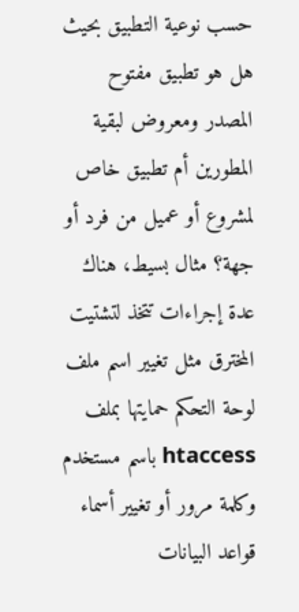حسب نوعية التطبيق بحيث هل هو تطبيق مفتوح المصدر ومعروض لبقية المطورين أم تطبيق خاص لمشروع أو عميل من فرد أو جهة؟ مثال بسيط، هناك عدة إجراءات تتخذ لتشتيت المخترق مثل تغيير اسم ملف لوحة التحكم حمايتها بملف htaccess باسم مستخدم وكلمة مرور أو تغيير أسماء قواعد البيانات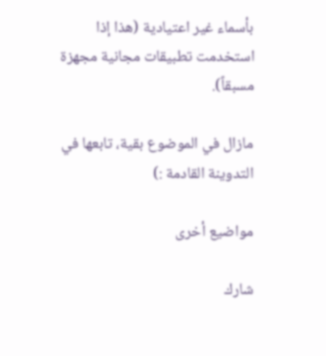بأسماء غير اعتيادية (هذا إذا استخدمت تطبيقات مجانية مجهزة مسبقاً).

مازال في الموضوع بقية، تابعها في التدوينة القادمة :)

مواضيع أخرى

شارك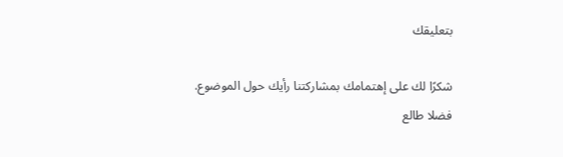بتعليقك

شكرًا لك على إهتمامك بمشاركتنا رأيك حول الموضوع. فضلا طالع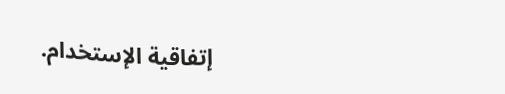إتفاقية الإستخدام.